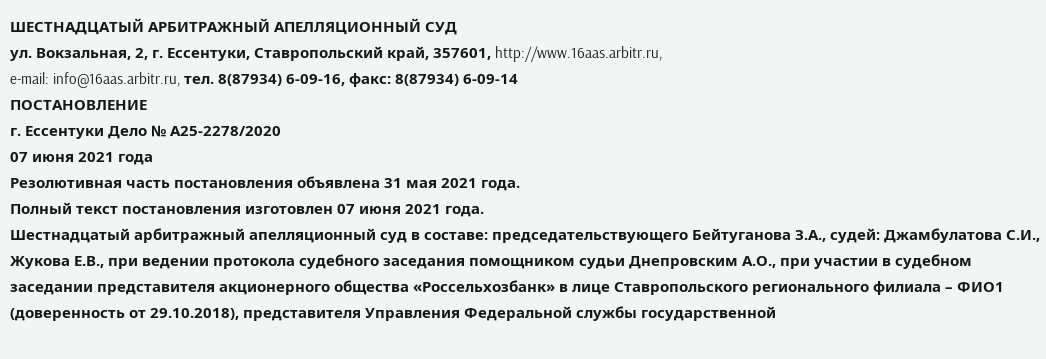ШЕСТНАДЦАТЫЙ АРБИТРАЖНЫЙ АПЕЛЛЯЦИОННЫЙ СУД
ул. Вокзальная, 2, г. Ессентуки, Ставропольский край, 357601, http://www.16aas.arbitr.ru,
e-mail: info@16aas.arbitr.ru, тел. 8(87934) 6-09-16, факс: 8(87934) 6-09-14
ПОСТАНОВЛЕНИЕ
г. Ессентуки Дело № А25-2278/2020
07 июня 2021 года
Резолютивная часть постановления объявлена 31 мая 2021 года.
Полный текст постановления изготовлен 07 июня 2021 года.
Шестнадцатый арбитражный апелляционный суд в составе: председательствующего Бейтуганова З.А., судей: Джамбулатова С.И., Жукова Е.В., при ведении протокола судебного заседания помощником судьи Днепровским А.О., при участии в судебном заседании представителя акционерного общества «Россельхозбанк» в лице Ставропольского регионального филиала – ФИО1 (доверенность от 29.10.2018), представителя Управления Федеральной службы государственной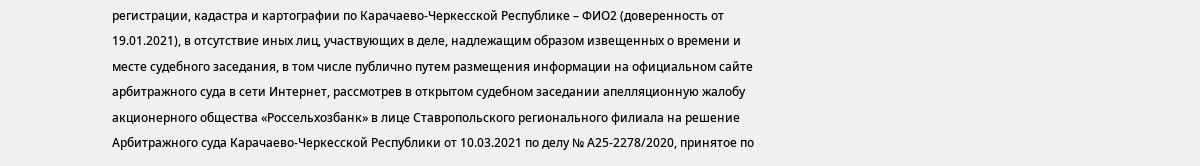регистрации, кадастра и картографии по Карачаево-Черкесской Республике – ФИО2 (доверенность от 19.01.2021), в отсутствие иных лиц, участвующих в деле, надлежащим образом извещенных о времени и месте судебного заседания, в том числе публично путем размещения информации на официальном сайте арбитражного суда в сети Интернет, рассмотрев в открытом судебном заседании апелляционную жалобу акционерного общества «Россельхозбанк» в лице Ставропольского регионального филиала на решение Арбитражного суда Карачаево-Черкесской Республики от 10.03.2021 по делу № А25-2278/2020, принятое по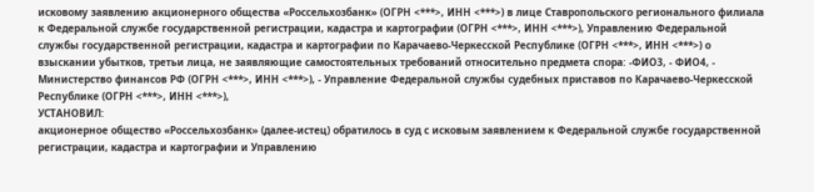исковому заявлению акционерного общества «Россельхозбанк» (ОГРН <***>, ИНН <***>) в лице Ставропольского регионального филиала к Федеральной службе государственной регистрации, кадастра и картографии (ОГРН <***>, ИНН <***>), Управлению Федеральной службы государственной регистрации, кадастра и картографии по Карачаево-Черкесской Республике (ОГРН <***>, ИНН <***>) о взыскании убытков, третьи лица, не заявляющие самостоятельных требований относительно предмета спора: -ФИО3, - ФИО4, - Министерство финансов РФ (ОГРН <***>, ИНН <***>), - Управление Федеральной службы судебных приставов по Карачаево-Черкесской Республике (ОГРН <***>, ИНН <***>),
УСТАНОВИЛ:
акционерное общество «Россельхозбанк» (далее-истец) обратилось в суд с исковым заявлением к Федеральной службе государственной регистрации, кадастра и картографии и Управлению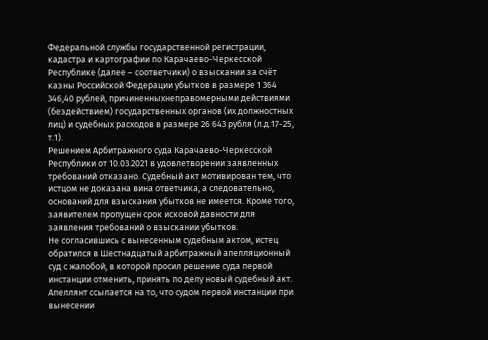Федеральной службы государственной регистрации, кадастра и картографии по Карачаево-Черкесской Республике (далее – соответчики) о взыскании за счёт казны Российской Федерации убытков в размере 1 364 346,40 рублей, причиненныхнеправомерными действиями (бездействием) государственных органов (их должностных лиц) и судебных расходов в размере 26 643 рубля (л.д.17-25, т.1).
Решением Арбитражного суда Карачаево-Черкесской Республики от 10.03.2021 в удовлетворении заявленных требований отказано. Судебный акт мотивирован тем, что истцом не доказана вина ответчика, а следовательно, оснований для взыскания убытков не имеется. Кроме того, заявителем пропущен срок исковой давности для заявления требований о взыскании убытков.
Не согласившись с вынесенным судебным актом, истец обратился в Шестнадцатый арбитражный апелляционный суд с жалобой, в которой просил решение суда первой инстанции отменить, принять по делу новый судебный акт. Апеллянт ссылается на то, что судом первой инстанции при вынесении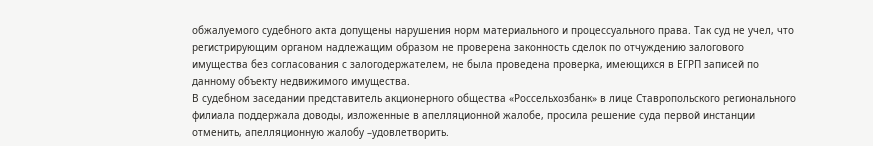обжалуемого судебного акта допущены нарушения норм материального и процессуального права. Так суд не учел, что регистрирующим органом надлежащим образом не проверена законность сделок по отчуждению залогового имущества без согласования с залогодержателем, не была проведена проверка, имеющихся в ЕГРП записей по данному объекту недвижимого имущества.
В судебном заседании представитель акционерного общества «Россельхозбанк» в лице Ставропольского регионального филиала поддержала доводы, изложенные в апелляционной жалобе, просила решение суда первой инстанции отменить, апелляционную жалобу –удовлетворить.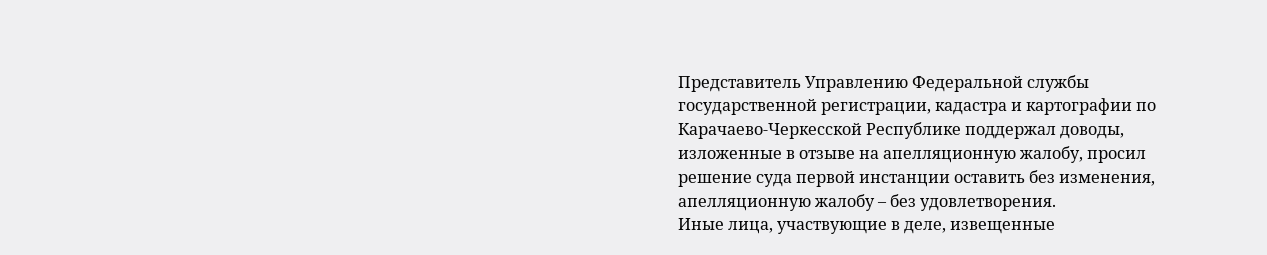Представитель Управлению Федеральной службы государственной регистрации, кадастра и картографии по Карачаево-Черкесской Республике поддержал доводы, изложенные в отзыве на апелляционную жалобу, просил решение суда первой инстанции оставить без изменения, апелляционную жалобу – без удовлетворения.
Иные лица, участвующие в деле, извещенные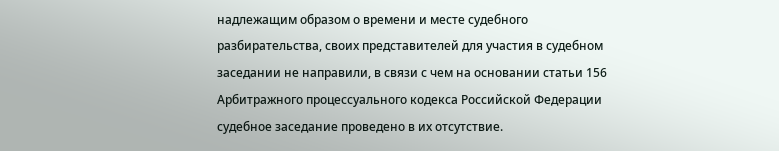надлежащим образом о времени и месте судебного разбирательства, своих представителей для участия в судебном заседании не направили, в связи с чем на основании статьи 156 Арбитражного процессуального кодекса Российской Федерации судебное заседание проведено в их отсутствие.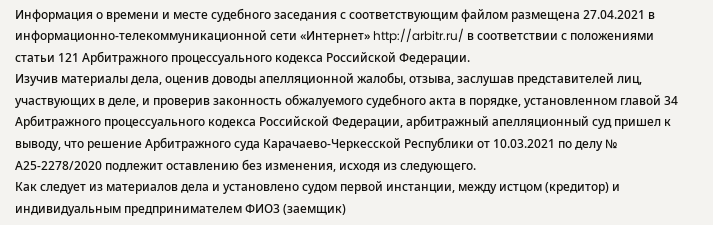Информация о времени и месте судебного заседания с соответствующим файлом размещена 27.04.2021 в информационно-телекоммуникационной сети «Интернет» http://arbitr.ru/ в соответствии с положениями статьи 121 Арбитражного процессуального кодекса Российской Федерации.
Изучив материалы дела, оценив доводы апелляционной жалобы, отзыва, заслушав представителей лиц, участвующих в деле, и проверив законность обжалуемого судебного акта в порядке, установленном главой 34 Арбитражного процессуального кодекса Российской Федерации, арбитражный апелляционный суд пришел к выводу, что решение Арбитражного суда Карачаево-Черкесской Республики от 10.03.2021 по делу № А25-2278/2020 подлежит оставлению без изменения, исходя из следующего.
Как следует из материалов дела и установлено судом первой инстанции, между истцом (кредитор) и индивидуальным предпринимателем ФИО3 (заемщик)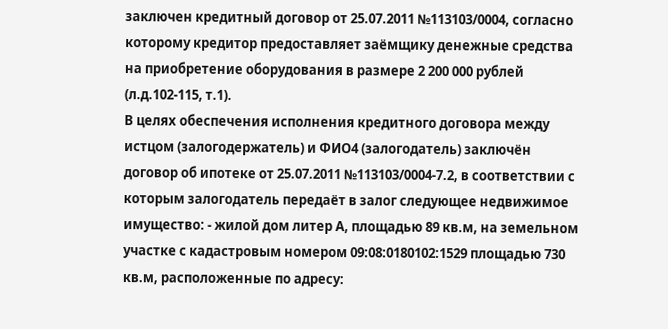заключен кредитный договор от 25.07.2011 №113103/0004, согласно которому кредитор предоставляет заёмщику денежные средства на приобретение оборудования в размере 2 200 000 рублей (л.д.102-115, т.1).
В целях обеспечения исполнения кредитного договора между истцом (залогодержатель) и ФИО4 (залогодатель) заключён договор об ипотеке от 25.07.2011 №113103/0004-7.2, в соответствии с которым залогодатель передаёт в залог следующее недвижимое имущество: - жилой дом литер А, площадью 89 кв.м, на земельном участке с кадастровым номером 09:08:0180102:1529 площадью 730 кв.м, расположенные по адресу: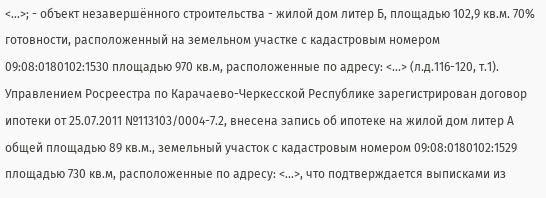<...>; - объект незавершённого строительства - жилой дом литер Б, площадью 102,9 кв.м. 70% готовности, расположенный на земельном участке с кадастровым номером 09:08:0180102:1530 площадью 970 кв.м, расположенные по адресу: <...> (л.д.116-120, т.1).
Управлением Росреестра по Карачаево-Черкесской Республике зарегистрирован договор ипотеки от 25.07.2011 №113103/0004-7.2, внесена запись об ипотеке на жилой дом литер А общей площадью 89 кв.м., земельный участок с кадастровым номером 09:08:0180102:1529 площадью 730 кв.м, расположенные по адресу: <...>, что подтверждается выписками из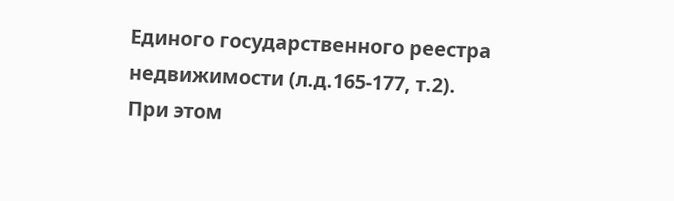Единого государственного реестра недвижимости (л.д.165-177, т.2).
При этом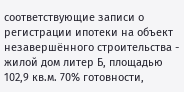соответствующие записи о регистрации ипотеки на объект незавершённого строительства - жилой дом литер Б, площадью 102,9 кв.м. 70% готовности,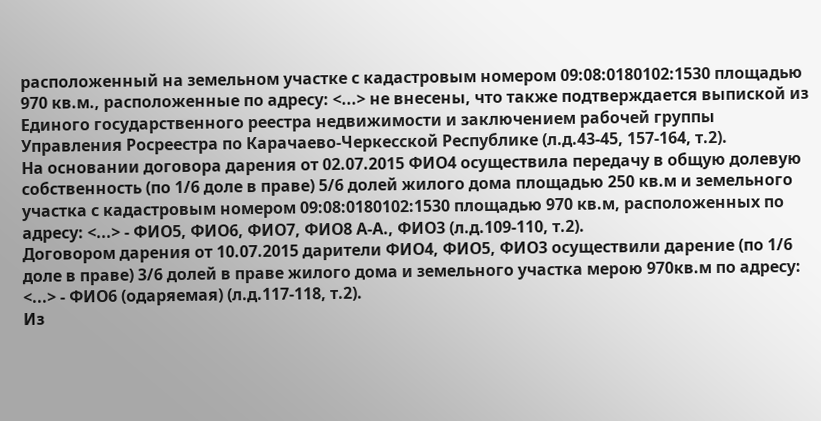расположенный на земельном участке с кадастровым номером 09:08:0180102:1530 площадью 970 кв.м., расположенные по адресу: <...> не внесены, что также подтверждается выпиской из Единого государственного реестра недвижимости и заключением рабочей группы Управления Росреестра по Карачаево-Черкесской Республике (л.д.43-45, 157-164, т.2).
На основании договора дарения от 02.07.2015 ФИО4 осуществила передачу в общую долевую собственность (по 1/6 доле в праве) 5/6 долей жилого дома площадью 250 кв.м и земельного участка с кадастровым номером 09:08:0180102:1530 площадью 970 кв.м, расположенных по адресу: <...> - ФИО5, ФИО6, ФИО7, ФИО8 А-А., ФИО3 (л.д.109-110, т.2).
Договором дарения от 10.07.2015 дарители ФИО4, ФИО5, ФИО3 осуществили дарение (по 1/6 доле в праве) 3/6 долей в праве жилого дома и земельного участка мерою 970кв.м по адресу: <...> - ФИО6 (одаряемая) (л.д.117-118, т.2).
Из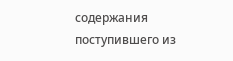содержания поступившего из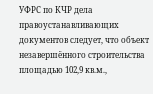УФРС по КЧР дела правоустанавливающих документов следует, что объект незавершённого строительства площадью 102,9 кв.м.,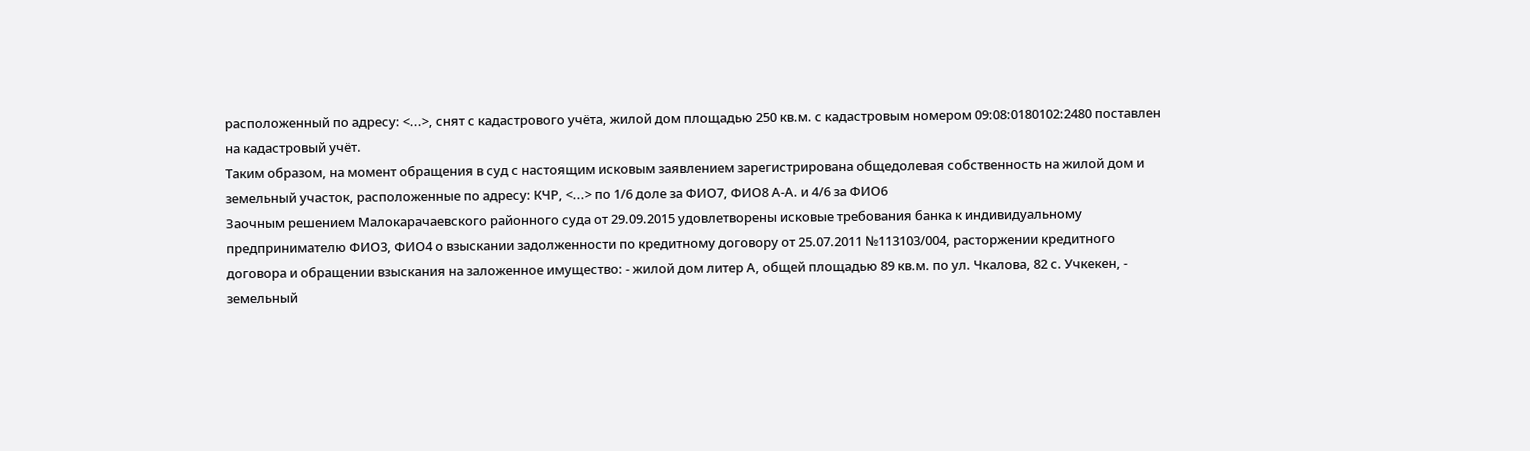расположенный по адресу: <...>, снят с кадастрового учёта, жилой дом площадью 250 кв.м. с кадастровым номером 09:08:0180102:2480 поставлен на кадастровый учёт.
Таким образом, на момент обращения в суд с настоящим исковым заявлением зарегистрирована общедолевая собственность на жилой дом и земельный участок, расположенные по адресу: КЧР, <...> по 1/6 доле за ФИО7, ФИО8 А-А. и 4/6 за ФИО6
Заочным решением Малокарачаевского районного суда от 29.09.2015 удовлетворены исковые требования банка к индивидуальному предпринимателю ФИО3, ФИО4 о взыскании задолженности по кредитному договору от 25.07.2011 №113103/004, расторжении кредитного договора и обращении взыскания на заложенное имущество: - жилой дом литер А, общей площадью 89 кв.м. по ул. Чкалова, 82 с. Учкекен, - земельный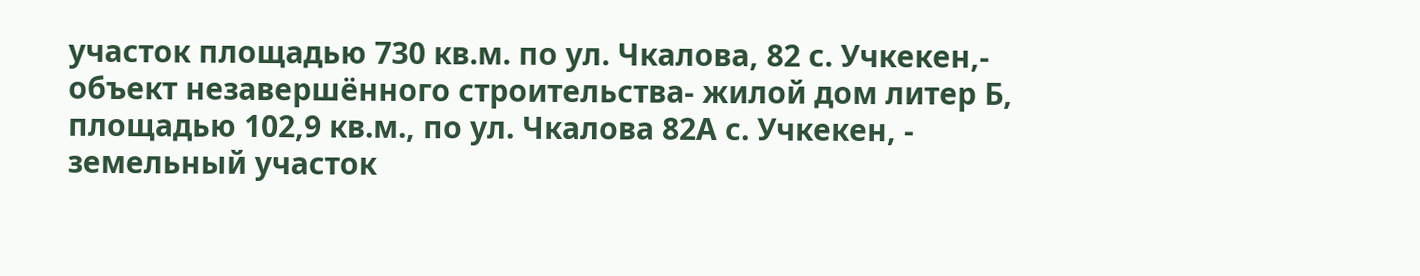участок площадью 730 кв.м. по ул. Чкалова, 82 с. Учкекен,- объект незавершённого строительства- жилой дом литер Б, площадью 102,9 кв.м., по ул. Чкалова 82А с. Учкекен, - земельный участок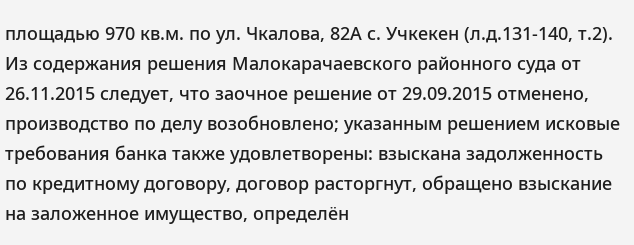площадью 970 кв.м. по ул. Чкалова, 82А с. Учкекен (л.д.131-140, т.2).
Из содержания решения Малокарачаевского районного суда от 26.11.2015 следует, что заочное решение от 29.09.2015 отменено, производство по делу возобновлено; указанным решением исковые требования банка также удовлетворены: взыскана задолженность по кредитному договору, договор расторгнут, обращено взыскание на заложенное имущество, определён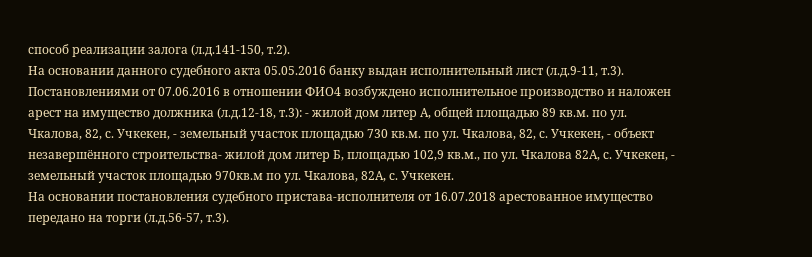способ реализации залога (л.д.141-150, т.2).
На основании данного судебного акта 05.05.2016 банку выдан исполнительный лист (л.д.9-11, т.3).
Постановлениями от 07.06.2016 в отношении ФИО4 возбуждено исполнительное производство и наложен арест на имущество должника (л.д.12-18, т.3): - жилой дом литер А, общей площадью 89 кв.м. по ул. Чкалова, 82, с. Учкекен, - земельный участок площадью 730 кв.м. по ул. Чкалова, 82, с. Учкекен, - объект незавершённого строительства- жилой дом литер Б, площадью 102,9 кв.м., по ул. Чкалова 82А, с. Учкекен, - земельный участок площадью 970кв.м по ул. Чкалова, 82А, с. Учкекен.
На основании постановления судебного пристава-исполнителя от 16.07.2018 арестованное имущество передано на торги (л.д.56-57, т.3).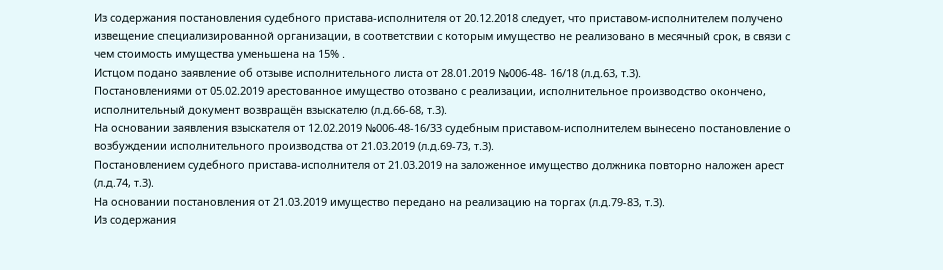Из содержания постановления судебного пристава-исполнителя от 20.12.2018 следует, что приставом-исполнителем получено извещение специализированной организации, в соответствии с которым имущество не реализовано в месячный срок, в связи с чем стоимость имущества уменьшена на 15% .
Истцом подано заявление об отзыве исполнительного листа от 28.01.2019 №006-48- 16/18 (л.д.63, т.3).
Постановлениями от 05.02.2019 арестованное имущество отозвано с реализации, исполнительное производство окончено, исполнительный документ возвращён взыскателю (л.д.66-68, т.3).
На основании заявления взыскателя от 12.02.2019 №006-48-16/33 судебным приставом-исполнителем вынесено постановление о возбуждении исполнительного производства от 21.03.2019 (л.д.69-73, т.3).
Постановлением судебного пристава-исполнителя от 21.03.2019 на заложенное имущество должника повторно наложен арест (л.д.74, т.3).
На основании постановления от 21.03.2019 имущество передано на реализацию на торгах (л.д.79-83, т.3).
Из содержания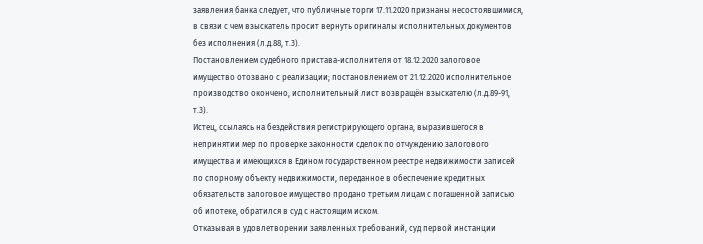заявления банка следует, что публичные торги 17.11.2020 признаны несостоявшимися, в связи с чем взыскатель просит вернуть оригиналы исполнительных документов без исполнения (л.д.88, т.3).
Постановлением судебного пристава-исполнителя от 18.12.2020 залоговое имущество отозвано с реализации; постановлением от 21.12.2020 исполнительное производство окончено, исполнительный лист возвращён взыскателю (л.д.89-91, т.3).
Истец, ссылаясь на бездействия регистрирующего органа, выразившегося в непринятии мер по проверке законности сделок по отчуждению залогового имущества и имеющихся в Едином государственном реестре недвижимости записей по спорному объекту недвижимости, переданное в обеспечение кредитных обязательств залоговое имущество продано третьим лицам с погашенной записью об ипотеке, обратился в суд с настоящим иском.
Отказывая в удовлетворении заявленных требований, суд первой инстанции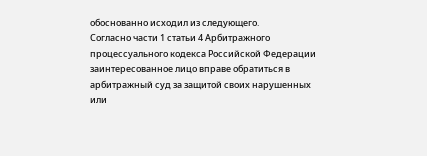обоснованно исходил из следующего.
Согласно части 1 статьи 4 Арбитражного процессуального кодекса Российской Федерации заинтересованное лицо вправе обратиться в арбитражный суд за защитой своих нарушенных или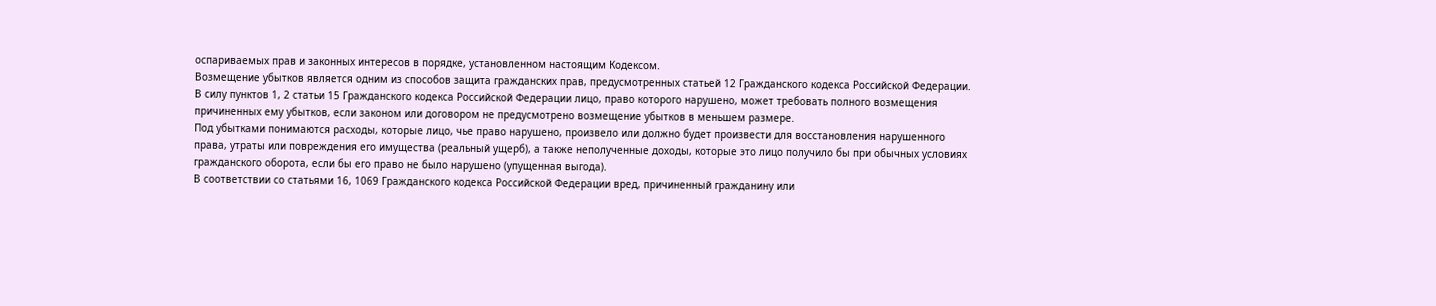оспариваемых прав и законных интересов в порядке, установленном настоящим Кодексом.
Возмещение убытков является одним из способов защита гражданских прав, предусмотренных статьей 12 Гражданского кодекса Российской Федерации.
В силу пунктов 1, 2 статьи 15 Гражданского кодекса Российской Федерации лицо, право которого нарушено, может требовать полного возмещения причиненных ему убытков, если законом или договором не предусмотрено возмещение убытков в меньшем размере.
Под убытками понимаются расходы, которые лицо, чье право нарушено, произвело или должно будет произвести для восстановления нарушенного права, утраты или повреждения его имущества (реальный ущерб), а также неполученные доходы, которые это лицо получило бы при обычных условиях гражданского оборота, если бы его право не было нарушено (упущенная выгода).
В соответствии со статьями 16, 1069 Гражданского кодекса Российской Федерации вред, причиненный гражданину или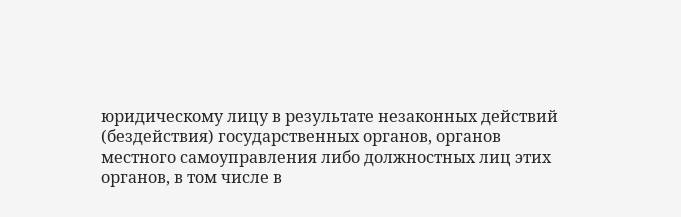юридическому лицу в результате незаконных действий (бездействия) государственных органов, органов местного самоуправления либо должностных лиц этих органов, в том числе в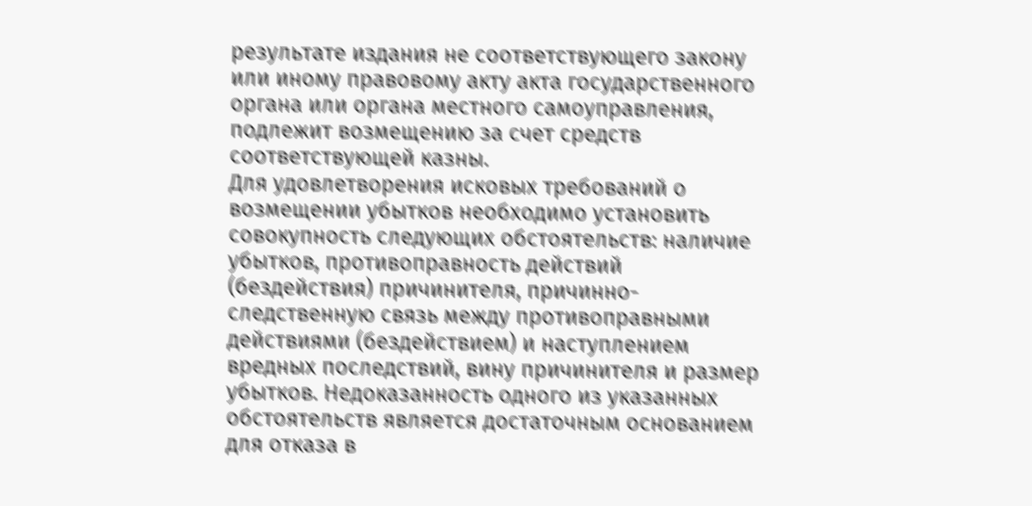результате издания не соответствующего закону или иному правовому акту акта государственного органа или органа местного самоуправления, подлежит возмещению за счет средств соответствующей казны.
Для удовлетворения исковых требований о возмещении убытков необходимо установить совокупность следующих обстоятельств: наличие убытков, противоправность действий (бездействия) причинителя, причинно-следственную связь между противоправными действиями (бездействием) и наступлением вредных последствий, вину причинителя и размер убытков. Недоказанность одного из указанных обстоятельств является достаточным основанием для отказа в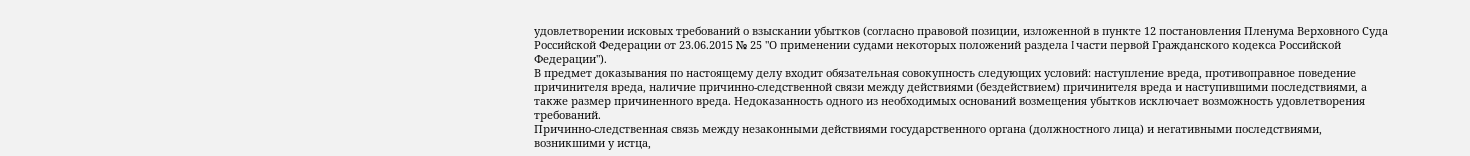удовлетворении исковых требований о взыскании убытков (согласно правовой позиции, изложенной в пункте 12 постановления Пленума Верховного Суда Российской Федерации от 23.06.2015 № 25 "О применении судами некоторых положений раздела I части первой Гражданского кодекса Российской Федерации").
В предмет доказывания по настоящему делу входит обязательная совокупность следующих условий: наступление вреда, противоправное поведение причинителя вреда, наличие причинно-следственной связи между действиями (бездействием) причинителя вреда и наступившими последствиями, а также размер причиненного вреда. Недоказанность одного из необходимых оснований возмещения убытков исключает возможность удовлетворения требований.
Причинно-следственная связь между незаконными действиями государственного органа (должностного лица) и негативными последствиями, возникшими у истца,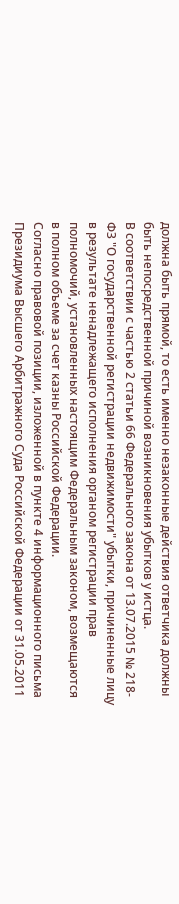должна быть прямой, то есть именно незаконные действия ответчика должны быть непосредственной причиной возникновения убытков у истца.
В соответствии с частью 2 статьи 66 Федерального закона от 13.07.2015 № 218-ФЗ "О государственной регистрации недвижимости" убытки, причиненные лицу в результате ненадлежащего исполнения органом регистрации прав полномочий, установленных настоящим Федеральным законом, возмещаются в полном объеме за счет казны Российской Федерации.
Согласно правовой позиции, изложенной в пункте 4 информационного письма Президиума Высшего Арбитражного Суда Российской Федерации от 31.05.2011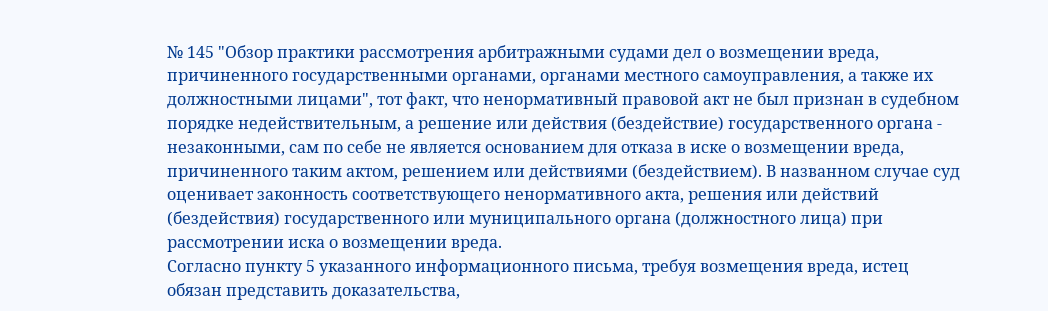№ 145 "Обзор практики рассмотрения арбитражными судами дел о возмещении вреда, причиненного государственными органами, органами местного самоуправления, а также их должностными лицами", тот факт, что ненормативный правовой акт не был признан в судебном порядке недействительным, а решение или действия (бездействие) государственного органа - незаконными, сам по себе не является основанием для отказа в иске о возмещении вреда, причиненного таким актом, решением или действиями (бездействием). В названном случае суд оценивает законность соответствующего ненормативного акта, решения или действий (бездействия) государственного или муниципального органа (должностного лица) при рассмотрении иска о возмещении вреда.
Согласно пункту 5 указанного информационного письма, требуя возмещения вреда, истец обязан представить доказательства,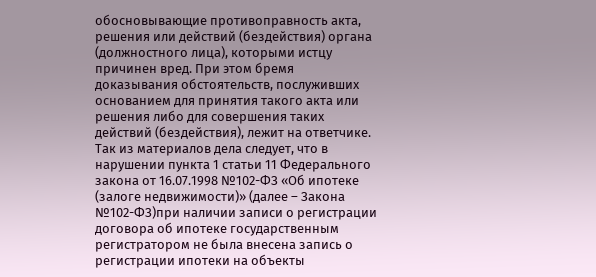обосновывающие противоправность акта, решения или действий (бездействия) органа (должностного лица), которыми истцу причинен вред. При этом бремя доказывания обстоятельств, послуживших основанием для принятия такого акта или решения либо для совершения таких действий (бездействия), лежит на ответчике.
Так из материалов дела следует, что в нарушении пункта 1 статьи 11 Федерального закона от 16.07.1998 №102-ФЗ «Об ипотеке (залоге недвижимости)» (далее – Закона №102-ФЗ)при наличии записи о регистрации договора об ипотеке государственным регистратором не была внесена запись о регистрации ипотеки на объекты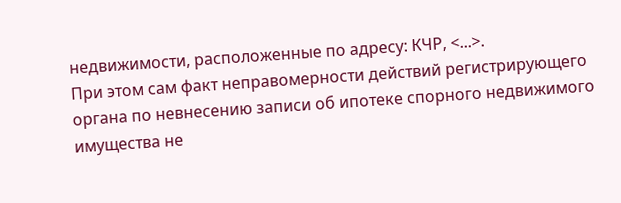недвижимости, расположенные по адресу: КЧР, <...>.
При этом сам факт неправомерности действий регистрирующего органа по невнесению записи об ипотеке спорного недвижимого имущества не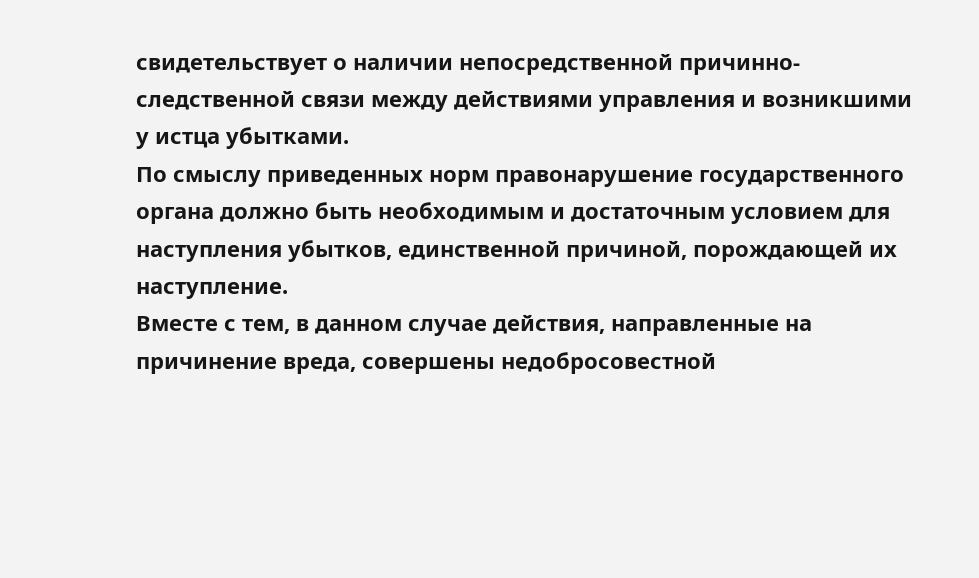свидетельствует о наличии непосредственной причинно-следственной связи между действиями управления и возникшими у истца убытками.
По смыслу приведенных норм правонарушение государственного органа должно быть необходимым и достаточным условием для наступления убытков, единственной причиной, порождающей их наступление.
Вместе с тем, в данном случае действия, направленные на причинение вреда, совершены недобросовестной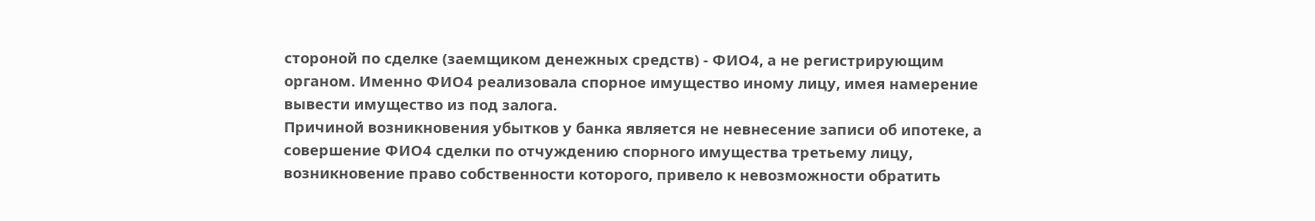стороной по сделке (заемщиком денежных средств) - ФИО4, а не регистрирующим органом. Именно ФИО4 реализовала спорное имущество иному лицу, имея намерение вывести имущество из под залога.
Причиной возникновения убытков у банка является не невнесение записи об ипотеке, а совершение ФИО4 сделки по отчуждению спорного имущества третьему лицу, возникновение право собственности которого, привело к невозможности обратить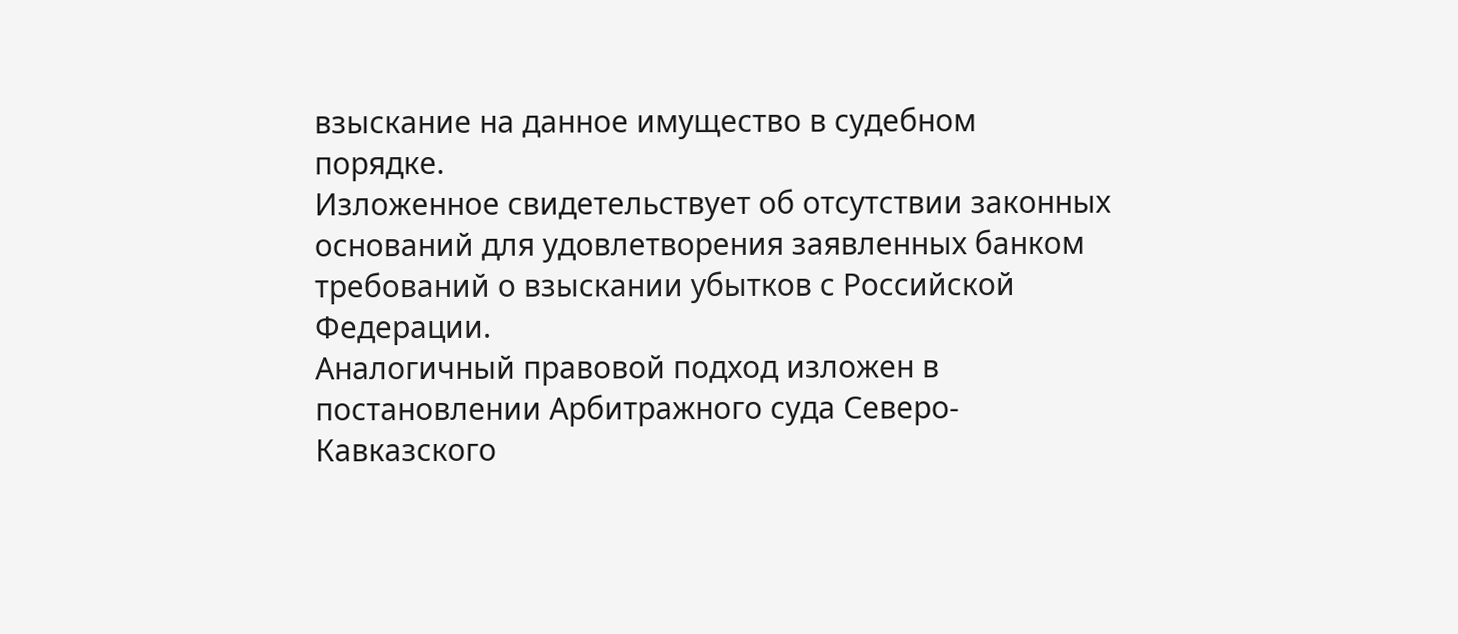взыскание на данное имущество в судебном порядке.
Изложенное свидетельствует об отсутствии законных оснований для удовлетворения заявленных банком требований о взыскании убытков с Российской Федерации.
Аналогичный правовой подход изложен в постановлении Арбитражного суда Северо-Кавказского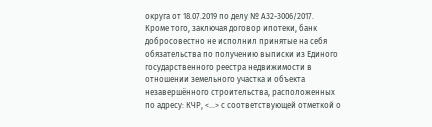округа от 18.07.2019 по делу № А32-3006/2017.
Кроме того, заключая договор ипотеки, банк добросовестно не исполнил принятые на себя обязательства по получению выписки из Единого государственного реестра недвижимости в отношении земельного участка и объекта незавершённого строительства, расположенных по адресу: КЧР, <...> с соответствующей отметкой о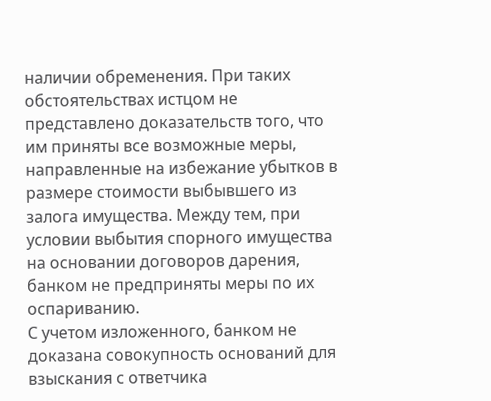наличии обременения. При таких обстоятельствах истцом не представлено доказательств того, что им приняты все возможные меры, направленные на избежание убытков в размере стоимости выбывшего из залога имущества. Между тем, при условии выбытия спорного имущества на основании договоров дарения, банком не предприняты меры по их оспариванию.
С учетом изложенного, банком не доказана совокупность оснований для взыскания с ответчика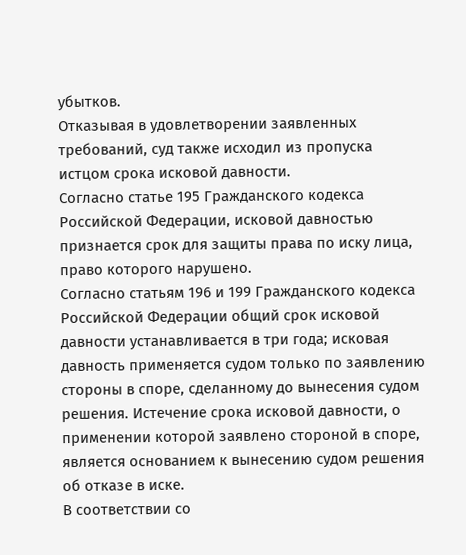убытков.
Отказывая в удовлетворении заявленных требований, суд также исходил из пропуска истцом срока исковой давности.
Согласно статье 195 Гражданского кодекса Российской Федерации, исковой давностью признается срок для защиты права по иску лица, право которого нарушено.
Согласно статьям 196 и 199 Гражданского кодекса Российской Федерации общий срок исковой давности устанавливается в три года; исковая давность применяется судом только по заявлению стороны в споре, сделанному до вынесения судом решения. Истечение срока исковой давности, о применении которой заявлено стороной в споре, является основанием к вынесению судом решения об отказе в иске.
В соответствии со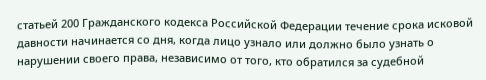статьей 200 Гражданского кодекса Российской Федерации течение срока исковой давности начинается со дня, когда лицо узнало или должно было узнать о нарушении своего права, независимо от того, кто обратился за судебной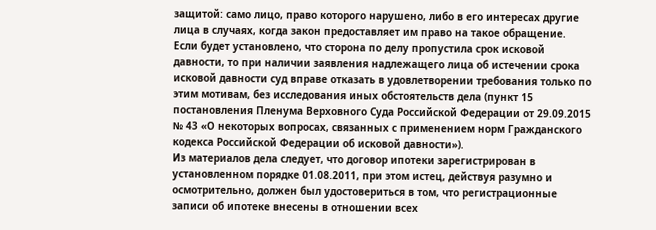защитой: само лицо, право которого нарушено, либо в его интересах другие лица в случаях, когда закон предоставляет им право на такое обращение.
Если будет установлено, что сторона по делу пропустила срок исковой давности, то при наличии заявления надлежащего лица об истечении срока исковой давности суд вправе отказать в удовлетворении требования только по этим мотивам, без исследования иных обстоятельств дела (пункт 15 постановления Пленума Верховного Суда Российской Федерации от 29.09.2015 № 43 «О некоторых вопросах, связанных с применением норм Гражданского кодекса Российской Федерации об исковой давности»).
Из материалов дела следует, что договор ипотеки зарегистрирован в установленном порядке 01.08.2011, при этом истец, действуя разумно и осмотрительно, должен был удостовериться в том, что регистрационные записи об ипотеке внесены в отношении всех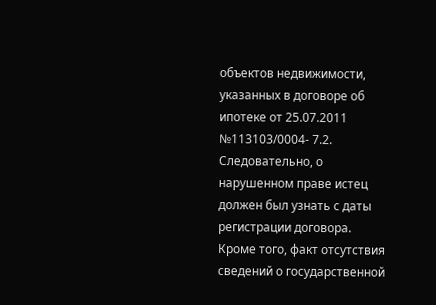объектов недвижимости, указанных в договоре об ипотеке от 25.07.2011 №113103/0004- 7.2. Следовательно, о нарушенном праве истец должен был узнать с даты регистрации договора.
Кроме того, факт отсутствия сведений о государственной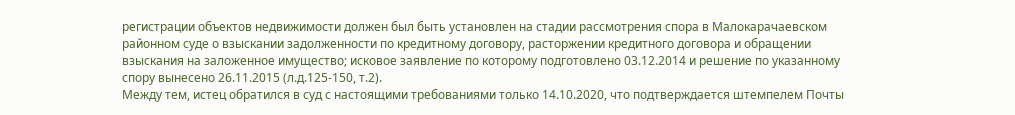регистрации объектов недвижимости должен был быть установлен на стадии рассмотрения спора в Малокарачаевском районном суде о взыскании задолженности по кредитному договору, расторжении кредитного договора и обращении взыскания на заложенное имущество; исковое заявление по которому подготовлено 03.12.2014 и решение по указанному спору вынесено 26.11.2015 (л.д.125-150, т.2).
Между тем, истец обратился в суд с настоящими требованиями только 14.10.2020, что подтверждается штемпелем Почты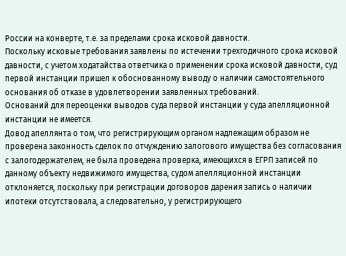России на конверте, т.е. за пределами срока исковой давности.
Поскольку исковые требования заявлены по истечении трехгодичного срока исковой давности, с учетом ходатайства ответчика о применении срока исковой давности, суд первой инстанции пришел к обоснованному выводу о наличии самостоятельного основания об отказе в удовлетворении заявленных требований.
Оснований для переоценки выводов суда первой инстанции у суда апелляционной инстанции не имеется.
Довод апеллянта о том, что регистрирующим органом надлежащим образом не проверена законность сделок по отчуждению залогового имущества без согласования с залогодержателем, не была проведена проверка, имеющихся в ЕГРП записей по данному объекту недвижимого имущества, судом апелляционной инстанции отклоняется, поскольку при регистрации договоров дарения запись о наличии ипотеки отсутствовала, а следовательно, у регистрирующего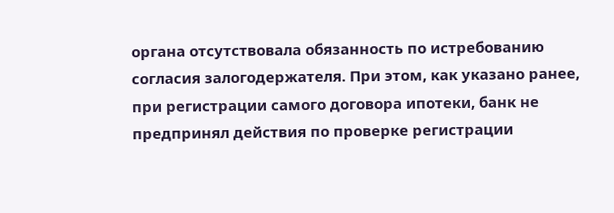органа отсутствовала обязанность по истребованию согласия залогодержателя. При этом, как указано ранее, при регистрации самого договора ипотеки, банк не предпринял действия по проверке регистрации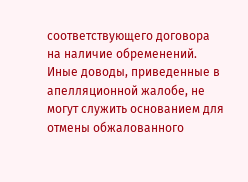соответствующего договора на наличие обременений.
Иные доводы, приведенные в апелляционной жалобе, не могут служить основанием для отмены обжалованного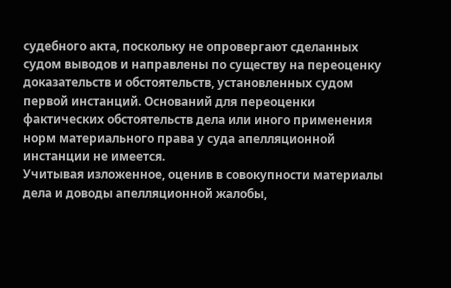судебного акта, поскольку не опровергают сделанных судом выводов и направлены по существу на переоценку доказательств и обстоятельств, установленных судом первой инстанций. Оснований для переоценки фактических обстоятельств дела или иного применения норм материального права у суда апелляционной инстанции не имеется.
Учитывая изложенное, оценив в совокупности материалы дела и доводы апелляционной жалобы,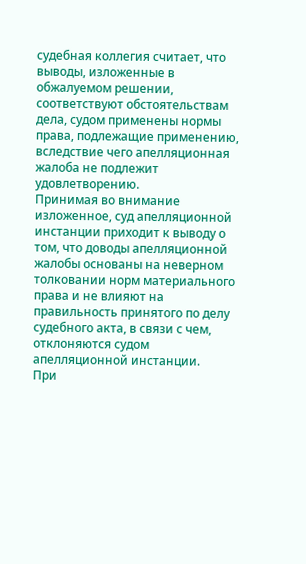судебная коллегия считает, что выводы, изложенные в обжалуемом решении, соответствуют обстоятельствам дела, судом применены нормы права, подлежащие применению, вследствие чего апелляционная жалоба не подлежит удовлетворению.
Принимая во внимание изложенное, суд апелляционной инстанции приходит к выводу о том, что доводы апелляционной жалобы основаны на неверном толковании норм материального права и не влияют на правильность принятого по делу судебного акта, в связи с чем, отклоняются судом апелляционной инстанции.
При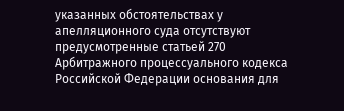указанных обстоятельствах у апелляционного суда отсутствуют предусмотренные статьей 270 Арбитражного процессуального кодекса Российской Федерации основания для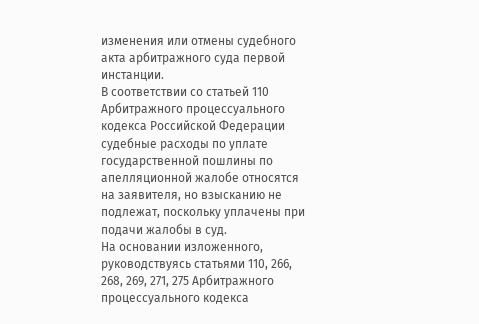изменения или отмены судебного акта арбитражного суда первой инстанции.
В соответствии со статьей 110 Арбитражного процессуального кодекса Российской Федерации судебные расходы по уплате государственной пошлины по апелляционной жалобе относятся на заявителя, но взысканию не подлежат, поскольку уплачены при подачи жалобы в суд.
На основании изложенного, руководствуясь статьями 110, 266, 268, 269, 271, 275 Арбитражного процессуального кодекса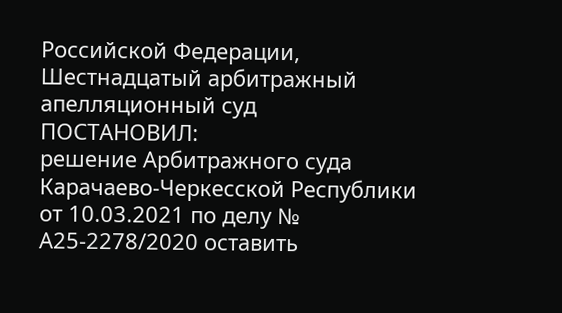Российской Федерации, Шестнадцатый арбитражный апелляционный суд
ПОСТАНОВИЛ:
решение Арбитражного суда Карачаево-Черкесской Республики от 10.03.2021 по делу № А25-2278/2020 оставить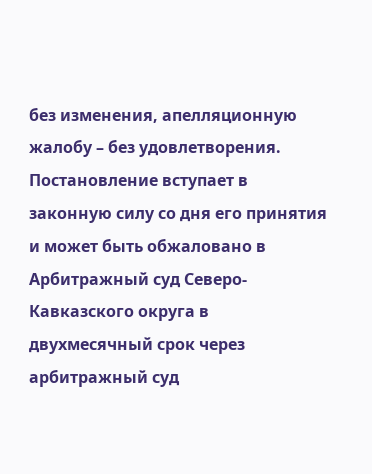без изменения, апелляционную жалобу – без удовлетворения.
Постановление вступает в законную силу со дня его принятия и может быть обжаловано в Арбитражный суд Северо-Кавказского округа в двухмесячный срок через арбитражный суд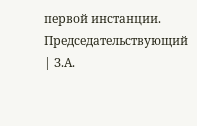первой инстанции.
Председательствующий | З.А.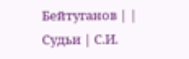Бейтуганов | |
Судьи | С.И.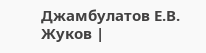Джамбулатов Е.В. Жуков |